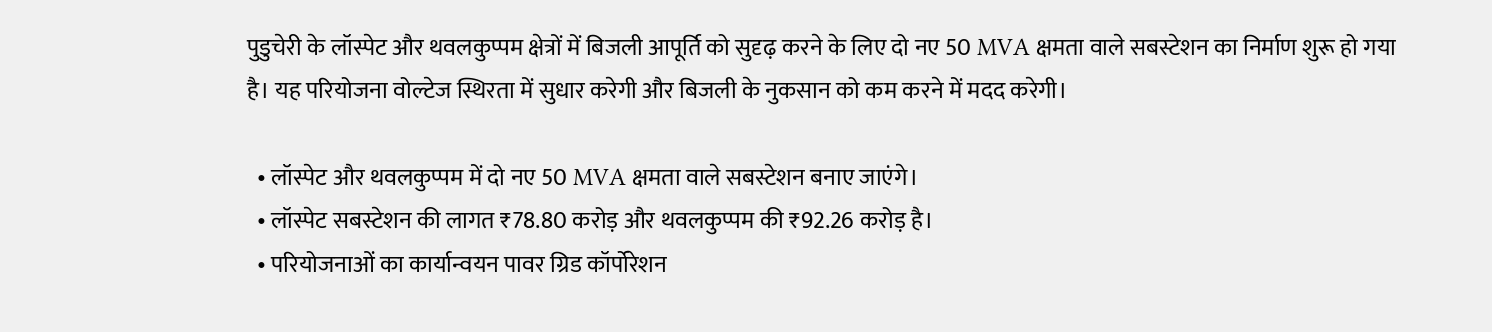पुडुचेरी के लॉस्पेट और थवलकुप्पम क्षेत्रों में बिजली आपूर्ति को सुदृढ़ करने के लिए दो नए 50 MVA क्षमता वाले सबस्टेशन का निर्माण शुरू हो गया है। यह परियोजना वोल्टेज स्थिरता में सुधार करेगी और बिजली के नुकसान को कम करने में मदद करेगी।

  • लॉस्पेट और थवलकुप्पम में दो नए 50 MVA क्षमता वाले सबस्टेशन बनाए जाएंगे।
  • लॉस्पेट सबस्टेशन की लागत ₹78.80 करोड़ और थवलकुप्पम की ₹92.26 करोड़ है।
  • परियोजनाओं का कार्यान्वयन पावर ग्रिड कॉर्पोरेशन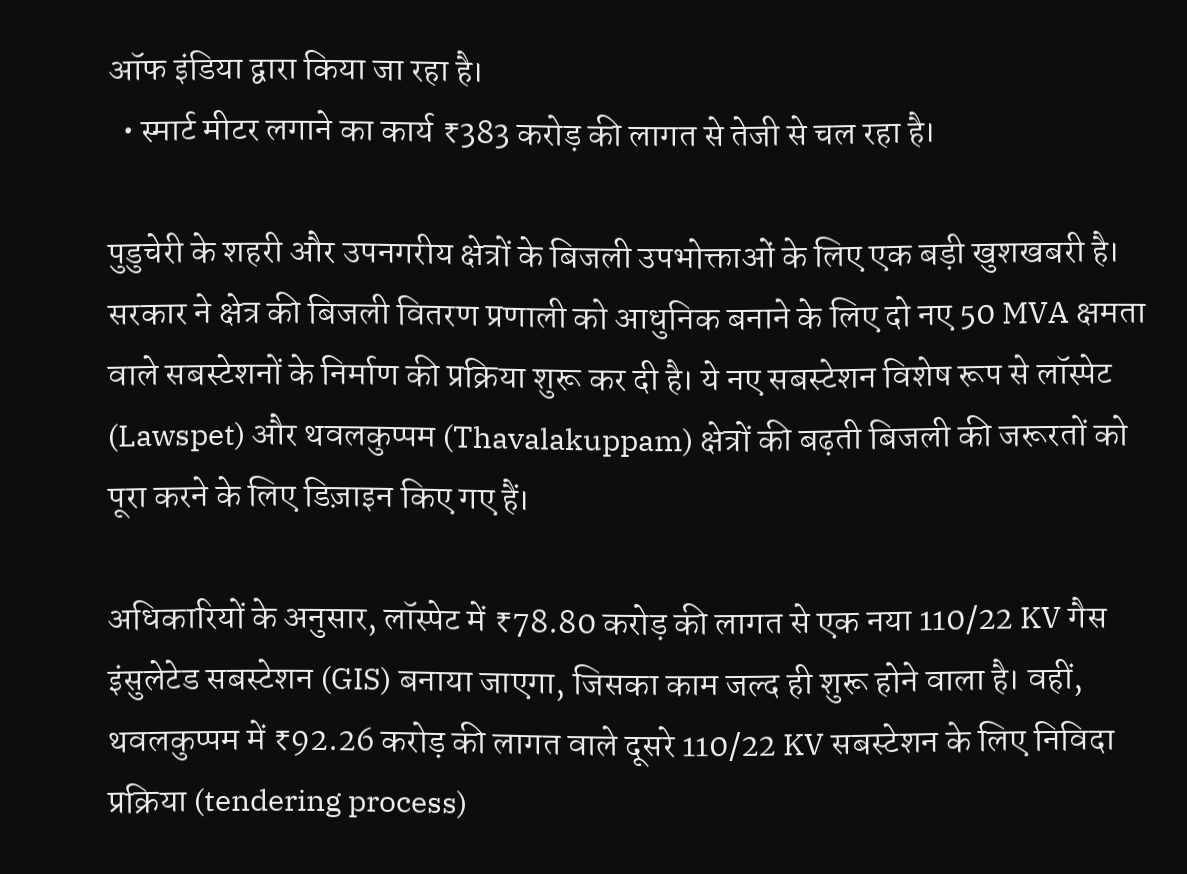ऑफ इंडिया द्वारा किया जा रहा है।
  • स्मार्ट मीटर लगाने का कार्य ₹383 करोड़ की लागत से तेजी से चल रहा है।

पुडुचेरी के शहरी और उपनगरीय क्षेत्रों के बिजली उपभोक्ताओं के लिए एक बड़ी खुशखबरी है। सरकार ने क्षेत्र की बिजली वितरण प्रणाली को आधुनिक बनाने के लिए दो नए 50 MVA क्षमता वाले सबस्टेशनों के निर्माण की प्रक्रिया शुरू कर दी है। ये नए सबस्टेशन विशेष रूप से लॉस्पेट (Lawspet) और थवलकुप्पम (Thavalakuppam) क्षेत्रों की बढ़ती बिजली की जरूरतों को पूरा करने के लिए डिज़ाइन किए गए हैं।

अधिकारियों के अनुसार, लॉस्पेट में ₹78.80 करोड़ की लागत से एक नया 110/22 KV गैस इंसुलेटेड सबस्टेशन (GIS) बनाया जाएगा, जिसका काम जल्द ही शुरू होने वाला है। वहीं, थवलकुप्पम में ₹92.26 करोड़ की लागत वाले दूसरे 110/22 KV सबस्टेशन के लिए निविदा प्रक्रिया (tendering process)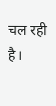चल रही है।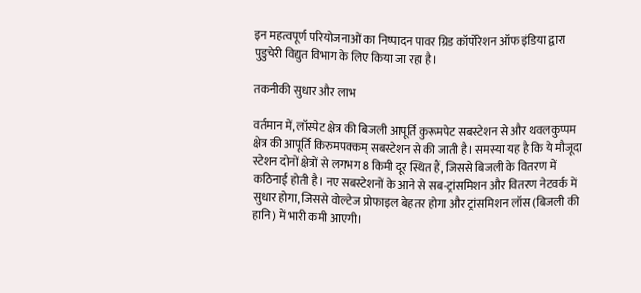इन महत्वपूर्ण परियोजनाओं का निष्पादन पावर ग्रिड कॉर्पोरेशन ऑफ इंडिया द्वारा पुडुचेरी विद्युत विभाग के लिए किया जा रहा है।

तकनीकी सुधार और लाभ

वर्तमान में, लॉस्पेट क्षेत्र की बिजली आपूर्ति कुरूमपेट सबस्टेशन से और थवलकुप्पम क्षेत्र की आपूर्ति किरुमपक्कम् सबस्टेशन से की जाती है। समस्या यह है कि ये मौजूदा स्टेशन दोनों क्षेत्रों से लगभग 8 किमी दूर स्थित हैं, जिससे बिजली के वितरण में कठिनाई होती है। नए सबस्टेशनों के आने से सब-ट्रांसमिशन और वितरण नेटवर्क में सुधार होगा, जिससे वोल्टेज प्रोफाइल बेहतर होगा और ट्रांसमिशन लॉस (बिजली की हानि) में भारी कमी आएगी।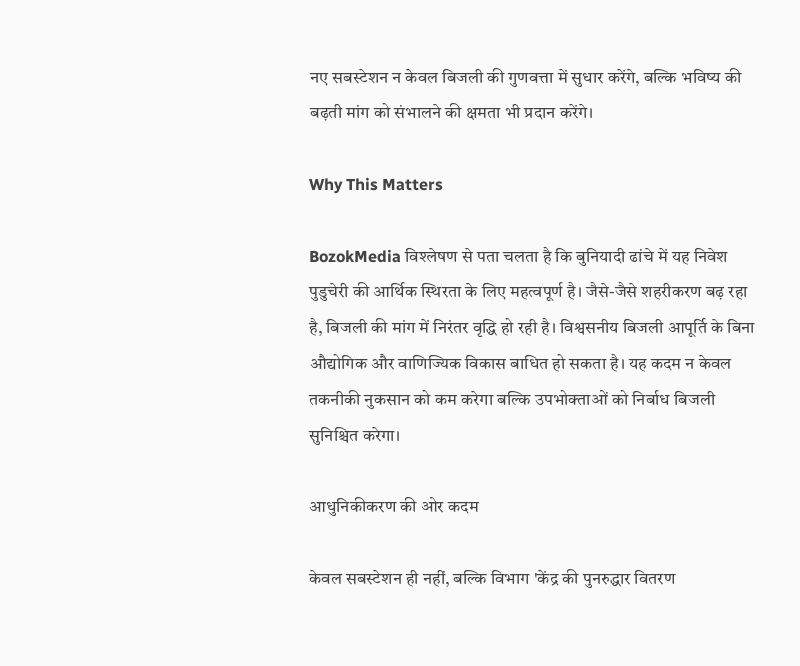नए सबस्टेशन न केवल बिजली की गुणवत्ता में सुधार करेंगे, बल्कि भविष्य की बढ़ती मांग को संभालने की क्षमता भी प्रदान करेंगे।

Why This Matters

BozokMedia विश्लेषण से पता चलता है कि बुनियादी ढांचे में यह निवेश पुडुचेरी की आर्थिक स्थिरता के लिए महत्वपूर्ण है। जैसे-जैसे शहरीकरण बढ़ रहा है, बिजली की मांग में निरंतर वृद्धि हो रही है। विश्वसनीय बिजली आपूर्ति के बिना औद्योगिक और वाणिज्यिक विकास बाधित हो सकता है। यह कदम न केवल तकनीकी नुकसान को कम करेगा बल्कि उपभोक्ताओं को निर्बाध बिजली सुनिश्चित करेगा।

आधुनिकीकरण की ओर कदम

केवल सबस्टेशन ही नहीं, बल्कि विभाग 'केंद्र की पुनरुद्धार वितरण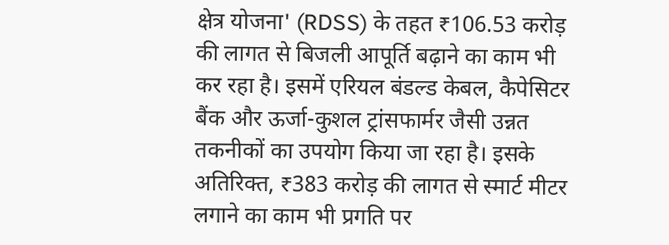क्षेत्र योजना' (RDSS) के तहत ₹106.53 करोड़ की लागत से बिजली आपूर्ति बढ़ाने का काम भी कर रहा है। इसमें एरियल बंडल्ड केबल, कैपेसिटर बैंक और ऊर्जा-कुशल ट्रांसफार्मर जैसी उन्नत तकनीकों का उपयोग किया जा रहा है। इसके अतिरिक्त, ₹383 करोड़ की लागत से स्मार्ट मीटर लगाने का काम भी प्रगति पर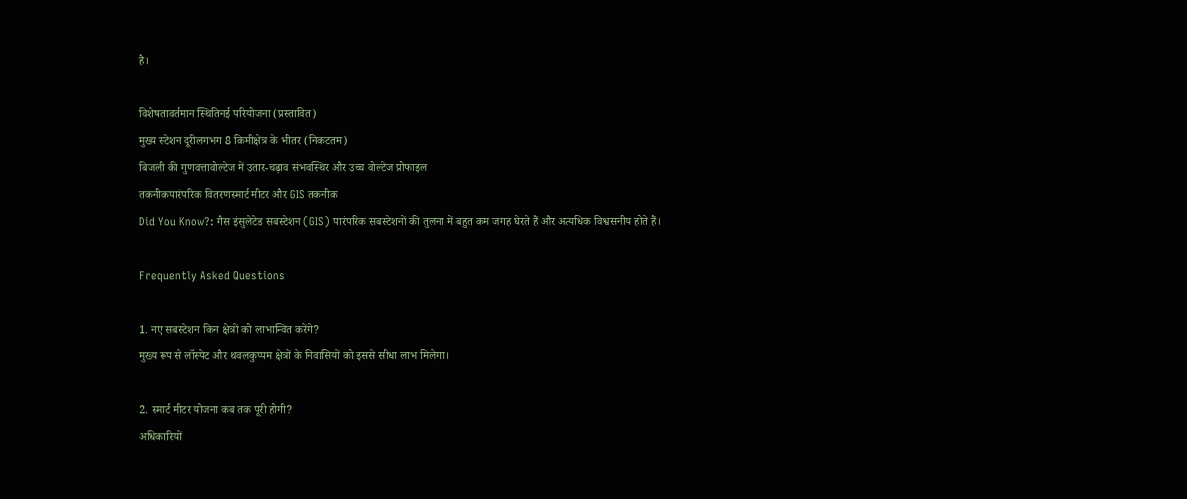है।

विशेषतावर्तमान स्थितिनई परियोजना (प्रस्तावित)
मुख्य स्टेशन दूरीलगभग 8 किमीक्षेत्र के भीतर (निकटतम)
बिजली की गुणवत्तावोल्टेज में उतार-चढ़ाव संभवस्थिर और उच्च वोल्टेज प्रोफाइल
तकनीकपारंपरिक वितरणस्मार्ट मीटर और GIS तकनीक
Did You Know?: गैस इंसुलेटेड सबस्टेशन (GIS) पारंपरिक सबस्टेशनों की तुलना में बहुत कम जगह घेरते हैं और अत्यधिक विश्वसनीय होते हैं।

Frequently Asked Questions

1. नए सबस्टेशन किन क्षेत्रों को लाभान्वित करेंगे?
मुख्य रूप से लॉस्पेट और थवलकुप्पम क्षेत्रों के निवासियों को इससे सीधा लाभ मिलेगा।

2. स्मार्ट मीटर योजना कब तक पूरी होगी?
अधिकारियों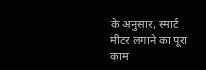के अनुसार, स्मार्ट मीटर लगाने का पूरा काम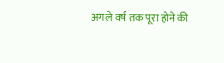अगले वर्ष तक पूरा होने की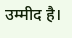उम्मीद है।